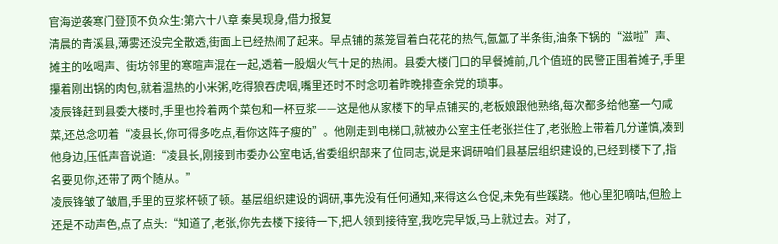官海逆袭寒门登顶不负众生:第六十八章 秦昊现身,借力报复
清晨的青溪县,薄雾还没完全散透,街面上已经热闹了起来。早点铺的蒸笼冒着白花花的热气,氤氲了半条街,油条下锅的“滋啦”声、摊主的吆喝声、街坊邻里的寒暄声混在一起,透着一股烟火气十足的热闹。县委大楼门口的早餐摊前,几个值班的民警正围着摊子,手里攥着刚出锅的肉包,就着温热的小米粥,吃得狼吞虎咽,嘴里还时不时念叨着昨晚排查余党的琐事。
凌辰锋赶到县委大楼时,手里也拎着两个菜包和一杯豆浆——这是他从家楼下的早点铺买的,老板娘跟他熟络,每次都多给他塞一勺咸菜,还总念叨着“凌县长,你可得多吃点,看你这阵子瘦的”。他刚走到电梯口,就被办公室主任老张拦住了,老张脸上带着几分谨慎,凑到他身边,压低声音说道:“凌县长,刚接到市委办公室电话,省委组织部来了位同志,说是来调研咱们县基层组织建设的,已经到楼下了,指名要见你,还带了两个随从。”
凌辰锋皱了皱眉,手里的豆浆杯顿了顿。基层组织建设的调研,事先没有任何通知,来得这么仓促,未免有些蹊跷。他心里犯嘀咕,但脸上还是不动声色,点了点头:“知道了,老张,你先去楼下接待一下,把人领到接待室,我吃完早饭,马上就过去。对了,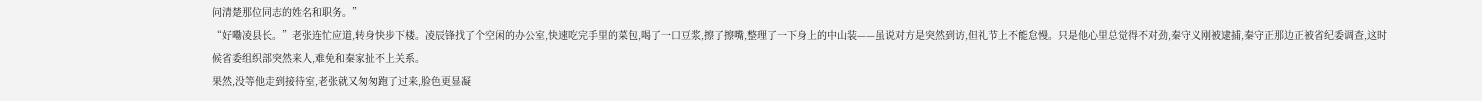问清楚那位同志的姓名和职务。”
“好嘞凌县长。”老张连忙应道,转身快步下楼。凌辰锋找了个空闲的办公室,快速吃完手里的菜包,喝了一口豆浆,擦了擦嘴,整理了一下身上的中山装——虽说对方是突然到访,但礼节上不能怠慢。只是他心里总觉得不对劲,秦守义刚被逮捕,秦守正那边正被省纪委调查,这时候省委组织部突然来人,难免和秦家扯不上关系。
果然,没等他走到接待室,老张就又匆匆跑了过来,脸色更显凝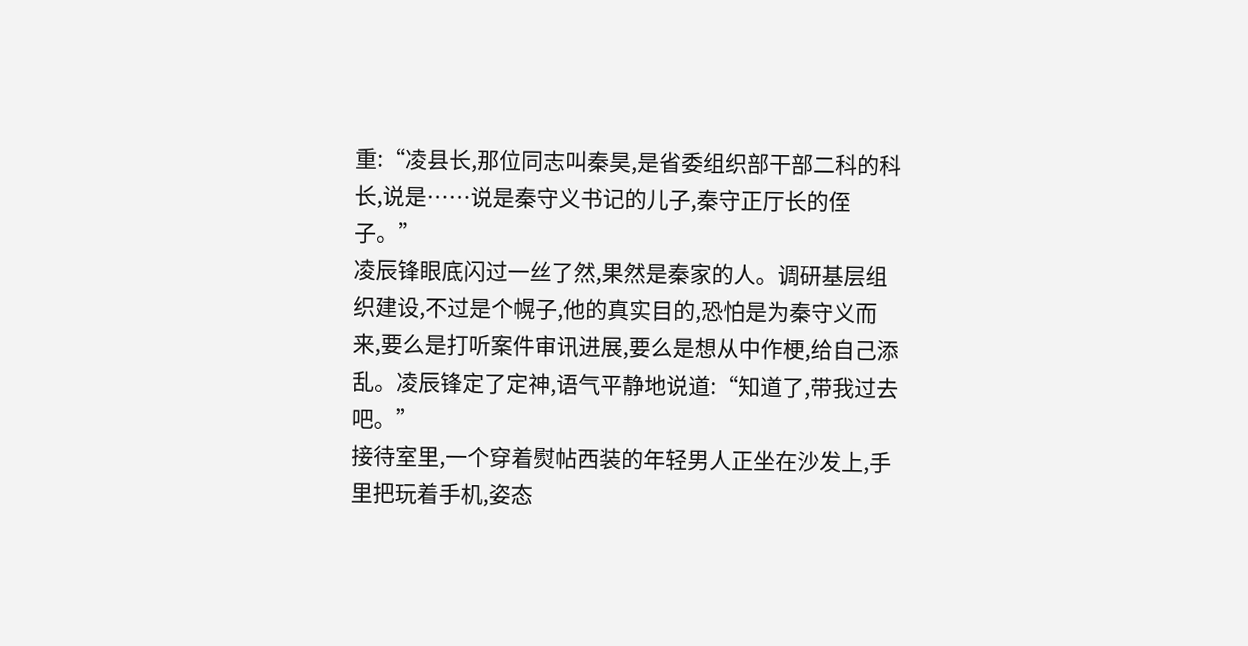重:“凌县长,那位同志叫秦昊,是省委组织部干部二科的科长,说是……说是秦守义书记的儿子,秦守正厅长的侄子。”
凌辰锋眼底闪过一丝了然,果然是秦家的人。调研基层组织建设,不过是个幌子,他的真实目的,恐怕是为秦守义而来,要么是打听案件审讯进展,要么是想从中作梗,给自己添乱。凌辰锋定了定神,语气平静地说道:“知道了,带我过去吧。”
接待室里,一个穿着熨帖西装的年轻男人正坐在沙发上,手里把玩着手机,姿态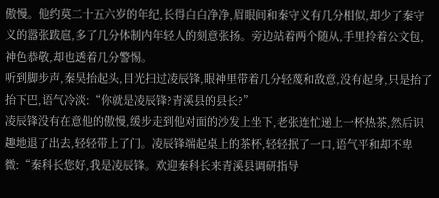傲慢。他约莫二十五六岁的年纪,长得白白净净,眉眼间和秦守义有几分相似,却少了秦守义的嚣张跋扈,多了几分体制内年轻人的刻意张扬。旁边站着两个随从,手里拎着公文包,神色恭敬,却也透着几分警惕。
听到脚步声,秦昊抬起头,目光扫过凌辰锋,眼神里带着几分轻蔑和敌意,没有起身,只是抬了抬下巴,语气冷淡:“你就是凌辰锋?青溪县的县长?”
凌辰锋没有在意他的傲慢,缓步走到他对面的沙发上坐下,老张连忙递上一杯热茶,然后识趣地退了出去,轻轻带上了门。凌辰锋端起桌上的茶杯,轻轻抿了一口,语气平和却不卑微:“秦科长您好,我是凌辰锋。欢迎秦科长来青溪县调研指导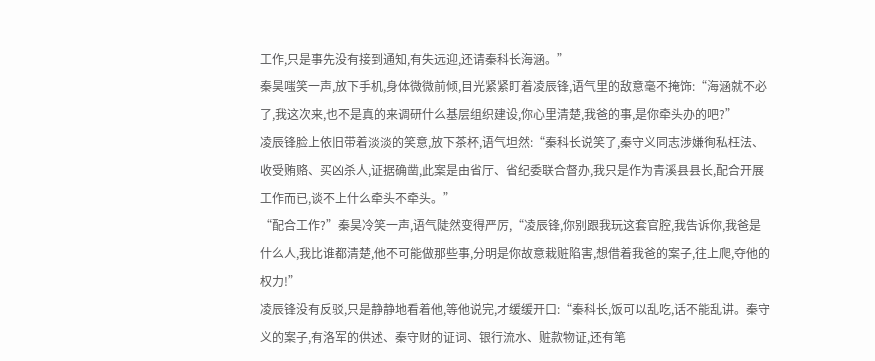工作,只是事先没有接到通知,有失远迎,还请秦科长海涵。”
秦昊嗤笑一声,放下手机,身体微微前倾,目光紧紧盯着凌辰锋,语气里的敌意毫不掩饰:“海涵就不必了,我这次来,也不是真的来调研什么基层组织建设,你心里清楚,我爸的事,是你牵头办的吧?”
凌辰锋脸上依旧带着淡淡的笑意,放下茶杯,语气坦然:“秦科长说笑了,秦守义同志涉嫌徇私枉法、收受贿赂、买凶杀人,证据确凿,此案是由省厅、省纪委联合督办,我只是作为青溪县县长,配合开展工作而已,谈不上什么牵头不牵头。”
“配合工作?”秦昊冷笑一声,语气陡然变得严厉,“凌辰锋,你别跟我玩这套官腔,我告诉你,我爸是什么人,我比谁都清楚,他不可能做那些事,分明是你故意栽赃陷害,想借着我爸的案子,往上爬,夺他的权力!”
凌辰锋没有反驳,只是静静地看着他,等他说完,才缓缓开口:“秦科长,饭可以乱吃,话不能乱讲。秦守义的案子,有洛军的供述、秦守财的证词、银行流水、赃款物证,还有笔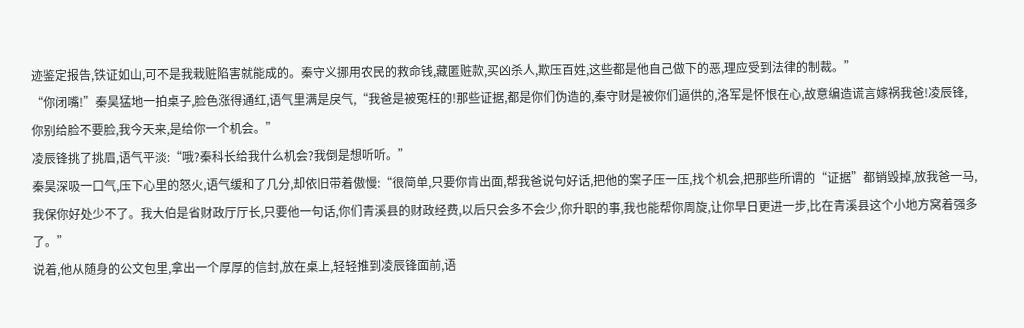迹鉴定报告,铁证如山,可不是我栽赃陷害就能成的。秦守义挪用农民的救命钱,藏匿赃款,买凶杀人,欺压百姓,这些都是他自己做下的恶,理应受到法律的制裁。”
“你闭嘴!”秦昊猛地一拍桌子,脸色涨得通红,语气里满是戾气,“我爸是被冤枉的!那些证据,都是你们伪造的,秦守财是被你们逼供的,洛军是怀恨在心,故意编造谎言嫁祸我爸!凌辰锋,你别给脸不要脸,我今天来,是给你一个机会。”
凌辰锋挑了挑眉,语气平淡:“哦?秦科长给我什么机会?我倒是想听听。”
秦昊深吸一口气,压下心里的怒火,语气缓和了几分,却依旧带着傲慢:“很简单,只要你肯出面,帮我爸说句好话,把他的案子压一压,找个机会,把那些所谓的“证据”都销毁掉,放我爸一马,我保你好处少不了。我大伯是省财政厅厅长,只要他一句话,你们青溪县的财政经费,以后只会多不会少,你升职的事,我也能帮你周旋,让你早日更进一步,比在青溪县这个小地方窝着强多了。”
说着,他从随身的公文包里,拿出一个厚厚的信封,放在桌上,轻轻推到凌辰锋面前,语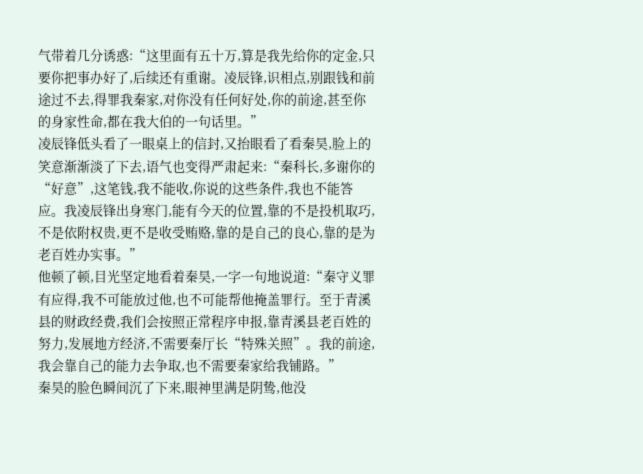气带着几分诱惑:“这里面有五十万,算是我先给你的定金,只要你把事办好了,后续还有重谢。凌辰锋,识相点,别跟钱和前途过不去,得罪我秦家,对你没有任何好处,你的前途,甚至你的身家性命,都在我大伯的一句话里。”
凌辰锋低头看了一眼桌上的信封,又抬眼看了看秦昊,脸上的笑意渐渐淡了下去,语气也变得严肃起来:“秦科长,多谢你的“好意”,这笔钱,我不能收,你说的这些条件,我也不能答应。我凌辰锋出身寒门,能有今天的位置,靠的不是投机取巧,不是依附权贵,更不是收受贿赂,靠的是自己的良心,靠的是为老百姓办实事。”
他顿了顿,目光坚定地看着秦昊,一字一句地说道:“秦守义罪有应得,我不可能放过他,也不可能帮他掩盖罪行。至于青溪县的财政经费,我们会按照正常程序申报,靠青溪县老百姓的努力,发展地方经济,不需要秦厅长“特殊关照”。我的前途,我会靠自己的能力去争取,也不需要秦家给我铺路。”
秦昊的脸色瞬间沉了下来,眼神里满是阴鸷,他没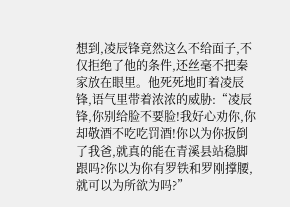想到,凌辰锋竟然这么不给面子,不仅拒绝了他的条件,还丝毫不把秦家放在眼里。他死死地盯着凌辰锋,语气里带着浓浓的威胁:“凌辰锋,你别给脸不要脸!我好心劝你,你却敬酒不吃吃罚酒!你以为你扳倒了我爸,就真的能在青溪县站稳脚跟吗?你以为你有罗铁和罗刚撑腰,就可以为所欲为吗?”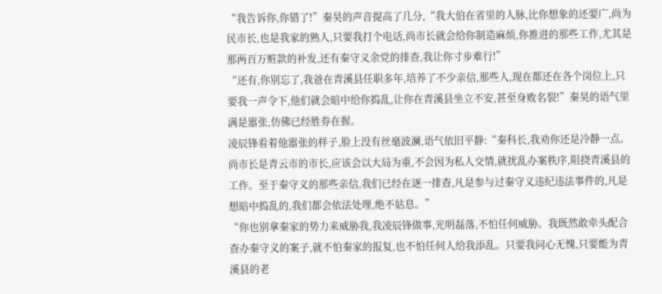“我告诉你,你错了!”秦昊的声音提高了几分,“我大伯在省里的人脉,比你想象的还要广,尚为民市长,也是我家的熟人,只要我打个电话,尚市长就会给你制造麻烦,你推进的那些工作,尤其是那两百万赃款的补发,还有秦守义余党的排查,我让你寸步难行!”
“还有,你别忘了,我爸在青溪县任职多年,培养了不少亲信,那些人,现在都还在各个岗位上,只要我一声令下,他们就会暗中给你捣乱,让你在青溪县坐立不安,甚至身败名裂!”秦昊的语气里满是嚣张,仿佛已经胜券在握。
凌辰锋看着他嚣张的样子,脸上没有丝毫波澜,语气依旧平静:“秦科长,我劝你还是冷静一点。尚市长是青云市的市长,应该会以大局为重,不会因为私人交情,就扰乱办案秩序,阻挠青溪县的工作。至于秦守义的那些亲信,我们已经在逐一排查,凡是参与过秦守义违纪违法事件的,凡是想暗中捣乱的,我们都会依法处理,绝不姑息。”
“你也别拿秦家的势力来威胁我,我凌辰锋做事,光明磊落,不怕任何威胁。我既然敢牵头配合查办秦守义的案子,就不怕秦家的报复,也不怕任何人给我添乱。只要我问心无愧,只要能为青溪县的老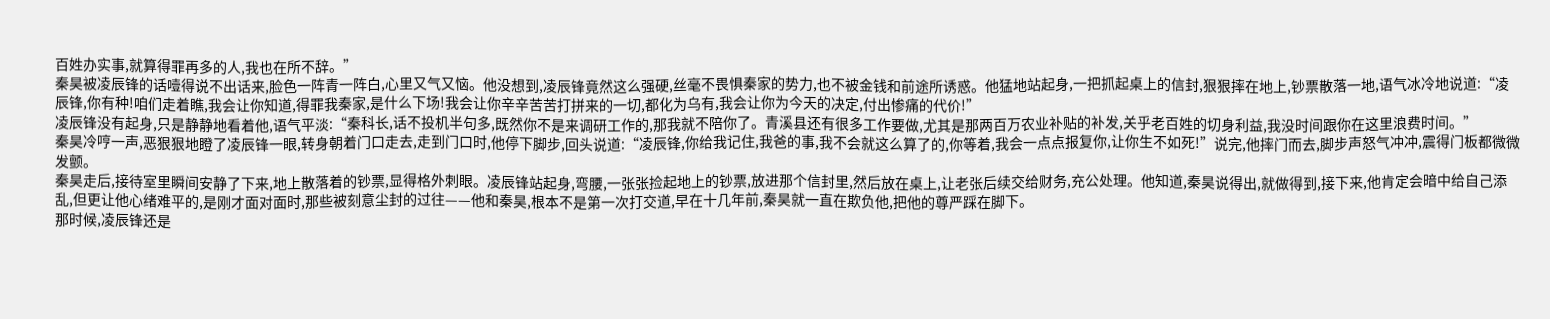百姓办实事,就算得罪再多的人,我也在所不辞。”
秦昊被凌辰锋的话噎得说不出话来,脸色一阵青一阵白,心里又气又恼。他没想到,凌辰锋竟然这么强硬,丝毫不畏惧秦家的势力,也不被金钱和前途所诱惑。他猛地站起身,一把抓起桌上的信封,狠狠摔在地上,钞票散落一地,语气冰冷地说道:“凌辰锋,你有种!咱们走着瞧,我会让你知道,得罪我秦家,是什么下场!我会让你辛辛苦苦打拼来的一切,都化为乌有,我会让你为今天的决定,付出惨痛的代价!”
凌辰锋没有起身,只是静静地看着他,语气平淡:“秦科长,话不投机半句多,既然你不是来调研工作的,那我就不陪你了。青溪县还有很多工作要做,尤其是那两百万农业补贴的补发,关乎老百姓的切身利益,我没时间跟你在这里浪费时间。”
秦昊冷哼一声,恶狠狠地瞪了凌辰锋一眼,转身朝着门口走去,走到门口时,他停下脚步,回头说道:“凌辰锋,你给我记住,我爸的事,我不会就这么算了的,你等着,我会一点点报复你,让你生不如死!”说完,他摔门而去,脚步声怒气冲冲,震得门板都微微发颤。
秦昊走后,接待室里瞬间安静了下来,地上散落着的钞票,显得格外刺眼。凌辰锋站起身,弯腰,一张张捡起地上的钞票,放进那个信封里,然后放在桌上,让老张后续交给财务,充公处理。他知道,秦昊说得出,就做得到,接下来,他肯定会暗中给自己添乱,但更让他心绪难平的,是刚才面对面时,那些被刻意尘封的过往——他和秦昊,根本不是第一次打交道,早在十几年前,秦昊就一直在欺负他,把他的尊严踩在脚下。
那时候,凌辰锋还是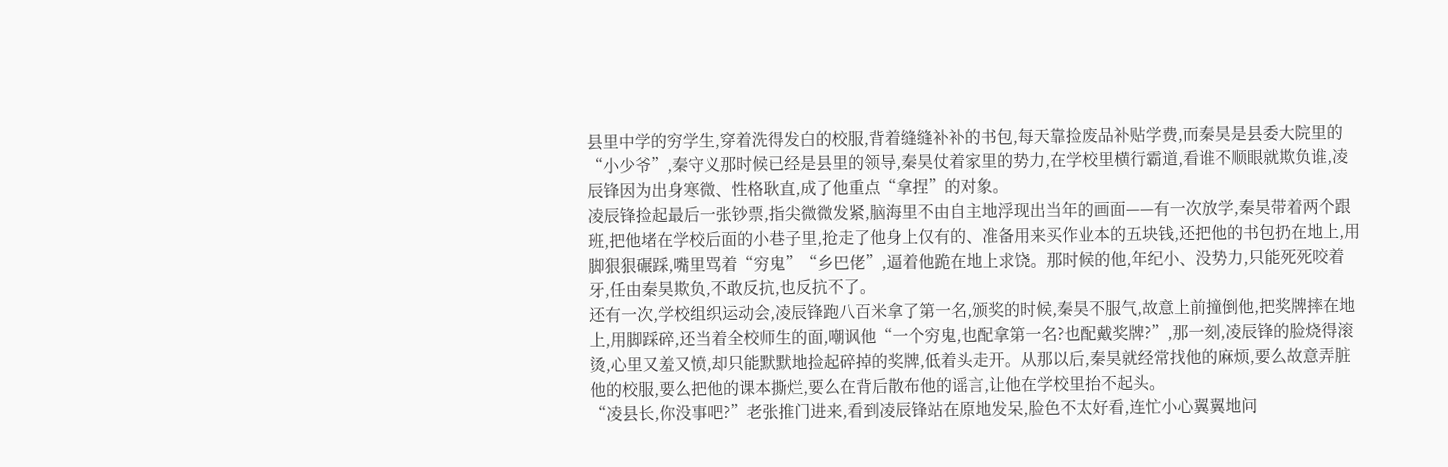县里中学的穷学生,穿着洗得发白的校服,背着缝缝补补的书包,每天靠捡废品补贴学费,而秦昊是县委大院里的“小少爷”,秦守义那时候已经是县里的领导,秦昊仗着家里的势力,在学校里横行霸道,看谁不顺眼就欺负谁,凌辰锋因为出身寒微、性格耿直,成了他重点“拿捏”的对象。
凌辰锋捡起最后一张钞票,指尖微微发紧,脑海里不由自主地浮现出当年的画面——有一次放学,秦昊带着两个跟班,把他堵在学校后面的小巷子里,抢走了他身上仅有的、准备用来买作业本的五块钱,还把他的书包扔在地上,用脚狠狠碾踩,嘴里骂着“穷鬼”“乡巴佬”,逼着他跪在地上求饶。那时候的他,年纪小、没势力,只能死死咬着牙,任由秦昊欺负,不敢反抗,也反抗不了。
还有一次,学校组织运动会,凌辰锋跑八百米拿了第一名,颁奖的时候,秦昊不服气,故意上前撞倒他,把奖牌摔在地上,用脚踩碎,还当着全校师生的面,嘲讽他“一个穷鬼,也配拿第一名?也配戴奖牌?”,那一刻,凌辰锋的脸烧得滚烫,心里又羞又愤,却只能默默地捡起碎掉的奖牌,低着头走开。从那以后,秦昊就经常找他的麻烦,要么故意弄脏他的校服,要么把他的课本撕烂,要么在背后散布他的谣言,让他在学校里抬不起头。
“凌县长,你没事吧?”老张推门进来,看到凌辰锋站在原地发呆,脸色不太好看,连忙小心翼翼地问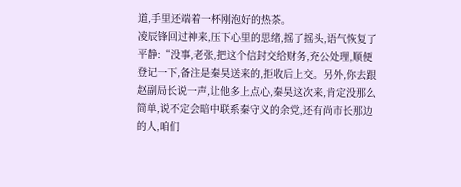道,手里还端着一杯刚泡好的热茶。
凌辰锋回过神来,压下心里的思绪,摇了摇头,语气恢复了平静:“没事,老张,把这个信封交给财务,充公处理,顺便登记一下,备注是秦昊送来的,拒收后上交。另外,你去跟赵副局长说一声,让他多上点心,秦昊这次来,肯定没那么简单,说不定会暗中联系秦守义的余党,还有尚市长那边的人,咱们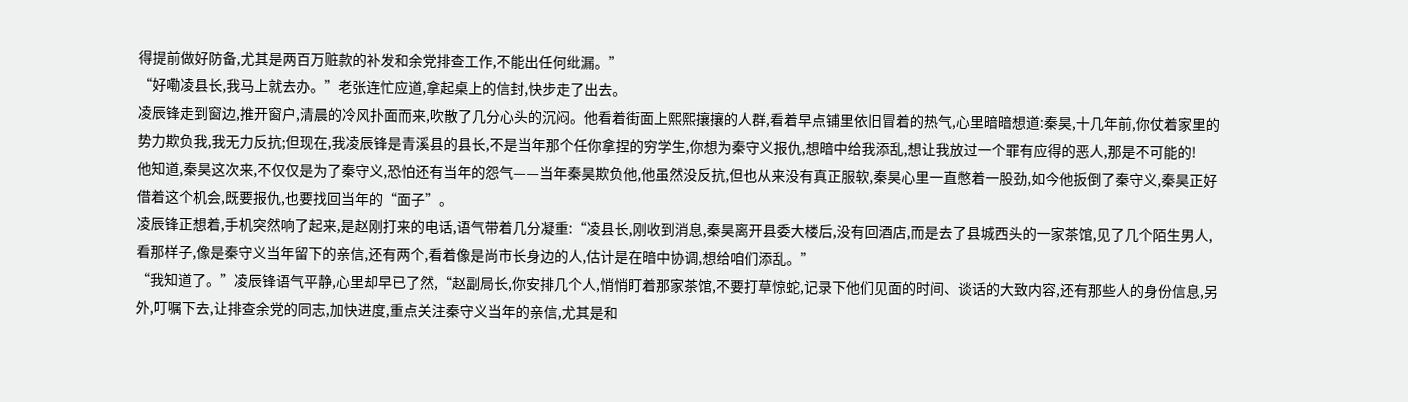得提前做好防备,尤其是两百万赃款的补发和余党排查工作,不能出任何纰漏。”
“好嘞凌县长,我马上就去办。”老张连忙应道,拿起桌上的信封,快步走了出去。
凌辰锋走到窗边,推开窗户,清晨的冷风扑面而来,吹散了几分心头的沉闷。他看着街面上熙熙攘攘的人群,看着早点铺里依旧冒着的热气,心里暗暗想道:秦昊,十几年前,你仗着家里的势力欺负我,我无力反抗;但现在,我凌辰锋是青溪县的县长,不是当年那个任你拿捏的穷学生,你想为秦守义报仇,想暗中给我添乱,想让我放过一个罪有应得的恶人,那是不可能的!
他知道,秦昊这次来,不仅仅是为了秦守义,恐怕还有当年的怨气——当年秦昊欺负他,他虽然没反抗,但也从来没有真正服软,秦昊心里一直憋着一股劲,如今他扳倒了秦守义,秦昊正好借着这个机会,既要报仇,也要找回当年的“面子”。
凌辰锋正想着,手机突然响了起来,是赵刚打来的电话,语气带着几分凝重:“凌县长,刚收到消息,秦昊离开县委大楼后,没有回酒店,而是去了县城西头的一家茶馆,见了几个陌生男人,看那样子,像是秦守义当年留下的亲信,还有两个,看着像是尚市长身边的人,估计是在暗中协调,想给咱们添乱。”
“我知道了。”凌辰锋语气平静,心里却早已了然,“赵副局长,你安排几个人,悄悄盯着那家茶馆,不要打草惊蛇,记录下他们见面的时间、谈话的大致内容,还有那些人的身份信息,另外,叮嘱下去,让排查余党的同志,加快进度,重点关注秦守义当年的亲信,尤其是和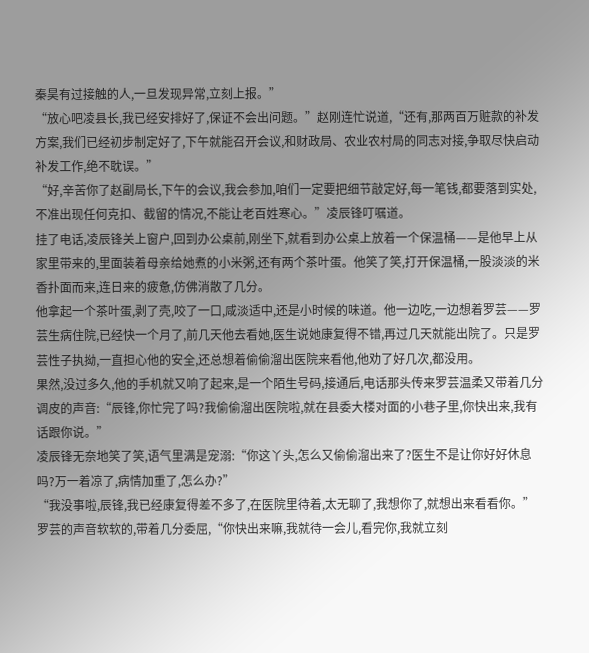秦昊有过接触的人,一旦发现异常,立刻上报。”
“放心吧凌县长,我已经安排好了,保证不会出问题。”赵刚连忙说道,“还有,那两百万赃款的补发方案,我们已经初步制定好了,下午就能召开会议,和财政局、农业农村局的同志对接,争取尽快启动补发工作,绝不耽误。”
“好,辛苦你了赵副局长,下午的会议,我会参加,咱们一定要把细节敲定好,每一笔钱,都要落到实处,不准出现任何克扣、截留的情况,不能让老百姓寒心。”凌辰锋叮嘱道。
挂了电话,凌辰锋关上窗户,回到办公桌前,刚坐下,就看到办公桌上放着一个保温桶——是他早上从家里带来的,里面装着母亲给她煮的小米粥,还有两个茶叶蛋。他笑了笑,打开保温桶,一股淡淡的米香扑面而来,连日来的疲惫,仿佛消散了几分。
他拿起一个茶叶蛋,剥了壳,咬了一口,咸淡适中,还是小时候的味道。他一边吃,一边想着罗芸——罗芸生病住院,已经快一个月了,前几天他去看她,医生说她康复得不错,再过几天就能出院了。只是罗芸性子执拗,一直担心他的安全,还总想着偷偷溜出医院来看他,他劝了好几次,都没用。
果然,没过多久,他的手机就又响了起来,是一个陌生号码,接通后,电话那头传来罗芸温柔又带着几分调皮的声音:“辰锋,你忙完了吗?我偷偷溜出医院啦,就在县委大楼对面的小巷子里,你快出来,我有话跟你说。”
凌辰锋无奈地笑了笑,语气里满是宠溺:“你这丫头,怎么又偷偷溜出来了?医生不是让你好好休息吗?万一着凉了,病情加重了,怎么办?”
“我没事啦,辰锋,我已经康复得差不多了,在医院里待着,太无聊了,我想你了,就想出来看看你。”罗芸的声音软软的,带着几分委屈,“你快出来嘛,我就待一会儿,看完你,我就立刻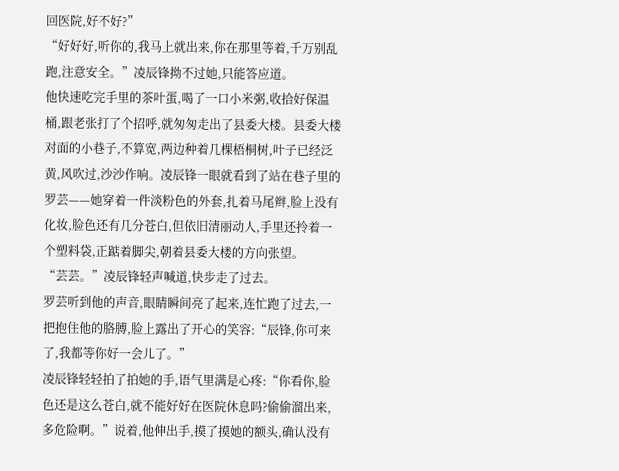回医院,好不好?”
“好好好,听你的,我马上就出来,你在那里等着,千万别乱跑,注意安全。”凌辰锋拗不过她,只能答应道。
他快速吃完手里的茶叶蛋,喝了一口小米粥,收拾好保温桶,跟老张打了个招呼,就匆匆走出了县委大楼。县委大楼对面的小巷子,不算宽,两边种着几棵梧桐树,叶子已经泛黄,风吹过,沙沙作响。凌辰锋一眼就看到了站在巷子里的罗芸——她穿着一件淡粉色的外套,扎着马尾辫,脸上没有化妆,脸色还有几分苍白,但依旧清丽动人,手里还拎着一个塑料袋,正踮着脚尖,朝着县委大楼的方向张望。
“芸芸。”凌辰锋轻声喊道,快步走了过去。
罗芸听到他的声音,眼睛瞬间亮了起来,连忙跑了过去,一把抱住他的胳膊,脸上露出了开心的笑容:“辰锋,你可来了,我都等你好一会儿了。”
凌辰锋轻轻拍了拍她的手,语气里满是心疼:“你看你,脸色还是这么苍白,就不能好好在医院休息吗?偷偷溜出来,多危险啊。”说着,他伸出手,摸了摸她的额头,确认没有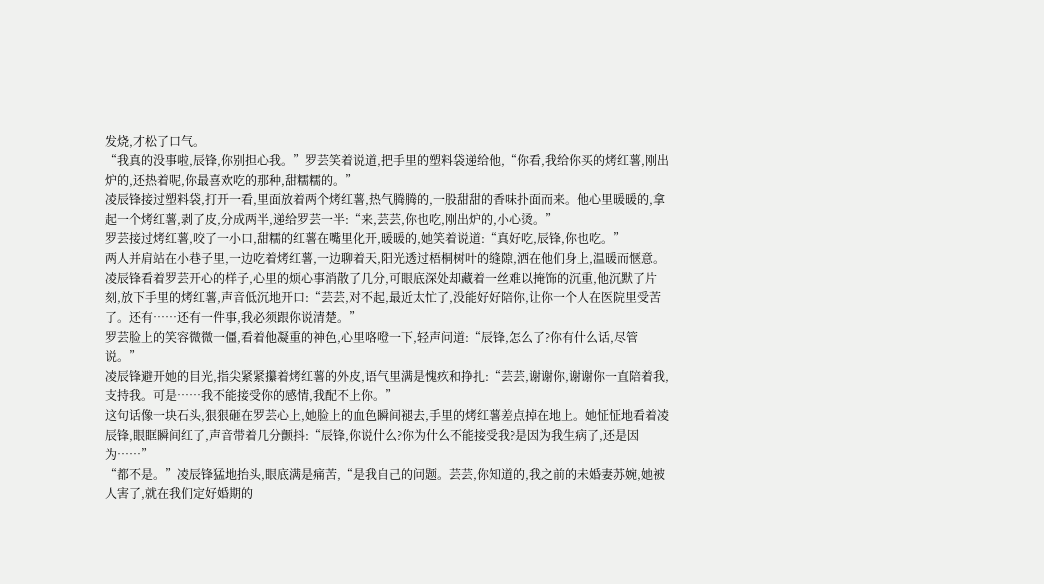发烧,才松了口气。
“我真的没事啦,辰锋,你别担心我。”罗芸笑着说道,把手里的塑料袋递给他,“你看,我给你买的烤红薯,刚出炉的,还热着呢,你最喜欢吃的那种,甜糯糯的。”
凌辰锋接过塑料袋,打开一看,里面放着两个烤红薯,热气腾腾的,一股甜甜的香味扑面而来。他心里暖暖的,拿起一个烤红薯,剥了皮,分成两半,递给罗芸一半:“来,芸芸,你也吃,刚出炉的,小心烫。”
罗芸接过烤红薯,咬了一小口,甜糯的红薯在嘴里化开,暖暖的,她笑着说道:“真好吃,辰锋,你也吃。”
两人并肩站在小巷子里,一边吃着烤红薯,一边聊着天,阳光透过梧桐树叶的缝隙,洒在他们身上,温暖而惬意。凌辰锋看着罗芸开心的样子,心里的烦心事消散了几分,可眼底深处却藏着一丝难以掩饰的沉重,他沉默了片刻,放下手里的烤红薯,声音低沉地开口:“芸芸,对不起,最近太忙了,没能好好陪你,让你一个人在医院里受苦了。还有……还有一件事,我必须跟你说清楚。”
罗芸脸上的笑容微微一僵,看着他凝重的神色,心里咯噔一下,轻声问道:“辰锋,怎么了?你有什么话,尽管说。”
凌辰锋避开她的目光,指尖紧紧攥着烤红薯的外皮,语气里满是愧疚和挣扎:“芸芸,谢谢你,谢谢你一直陪着我,支持我。可是……我不能接受你的感情,我配不上你。”
这句话像一块石头,狠狠砸在罗芸心上,她脸上的血色瞬间褪去,手里的烤红薯差点掉在地上。她怔怔地看着凌辰锋,眼眶瞬间红了,声音带着几分颤抖:“辰锋,你说什么?你为什么不能接受我?是因为我生病了,还是因为……”
“都不是。”凌辰锋猛地抬头,眼底满是痛苦,“是我自己的问题。芸芸,你知道的,我之前的未婚妻苏婉,她被人害了,就在我们定好婚期的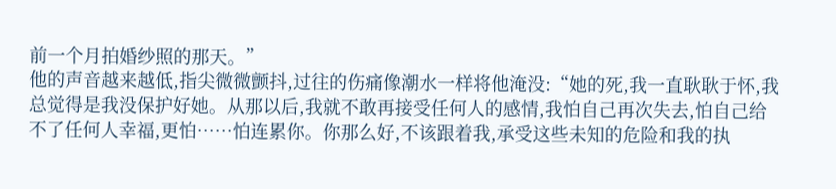前一个月拍婚纱照的那天。”
他的声音越来越低,指尖微微颤抖,过往的伤痛像潮水一样将他淹没:“她的死,我一直耿耿于怀,我总觉得是我没保护好她。从那以后,我就不敢再接受任何人的感情,我怕自己再次失去,怕自己给不了任何人幸福,更怕……怕连累你。你那么好,不该跟着我,承受这些未知的危险和我的执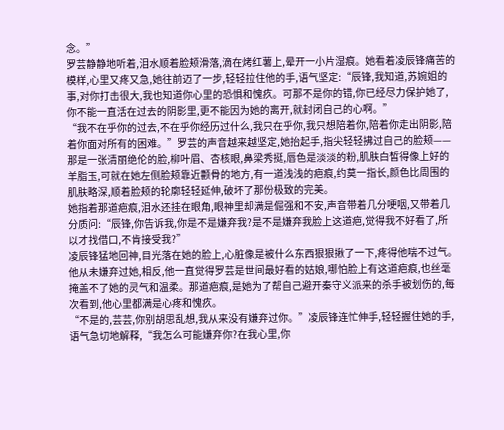念。”
罗芸静静地听着,泪水顺着脸颊滑落,滴在烤红薯上,晕开一小片湿痕。她看着凌辰锋痛苦的模样,心里又疼又急,她往前迈了一步,轻轻拉住他的手,语气坚定:“辰锋,我知道,苏婉姐的事,对你打击很大,我也知道你心里的恐惧和愧疚。可那不是你的错,你已经尽力保护她了,你不能一直活在过去的阴影里,更不能因为她的离开,就封闭自己的心啊。”
“我不在乎你的过去,不在乎你经历过什么,我只在乎你,我只想陪着你,陪着你走出阴影,陪着你面对所有的困难。”罗芸的声音越来越坚定,她抬起手,指尖轻轻拂过自己的脸颊——那是一张清丽绝伦的脸,柳叶眉、杏核眼,鼻梁秀挺,唇色是淡淡的粉,肌肤白皙得像上好的羊脂玉,可就在她左侧脸颊靠近颧骨的地方,有一道浅浅的疤痕,约莫一指长,颜色比周围的肌肤略深,顺着脸颊的轮廓轻轻延伸,破坏了那份极致的完美。
她指着那道疤痕,泪水还挂在眼角,眼神里却满是倔强和不安,声音带着几分哽咽,又带着几分质问:“辰锋,你告诉我,你是不是嫌弃我?是不是嫌弃我脸上这道疤,觉得我不好看了,所以才找借口,不肯接受我?”
凌辰锋猛地回神,目光落在她的脸上,心脏像是被什么东西狠狠揪了一下,疼得他喘不过气。他从未嫌弃过她,相反,他一直觉得罗芸是世间最好看的姑娘,哪怕脸上有这道疤痕,也丝毫掩盖不了她的灵气和温柔。那道疤痕,是她为了帮自己避开秦守义派来的杀手被划伤的,每次看到,他心里都满是心疼和愧疚。
“不是的,芸芸,你别胡思乱想,我从来没有嫌弃过你。”凌辰锋连忙伸手,轻轻握住她的手,语气急切地解释,“我怎么可能嫌弃你?在我心里,你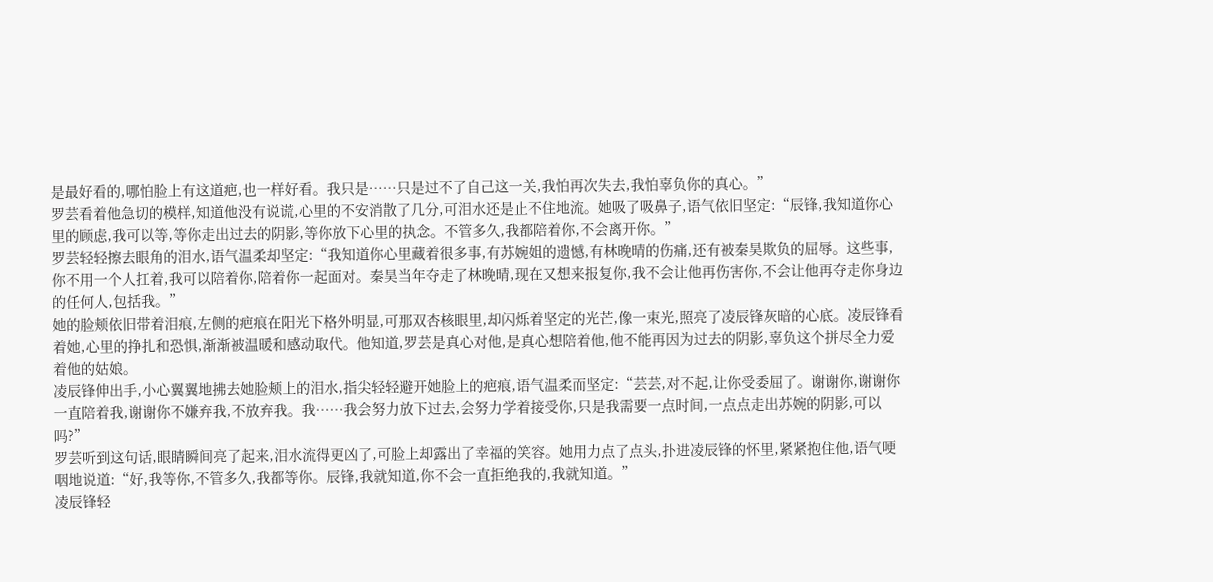是最好看的,哪怕脸上有这道疤,也一样好看。我只是……只是过不了自己这一关,我怕再次失去,我怕辜负你的真心。”
罗芸看着他急切的模样,知道他没有说谎,心里的不安消散了几分,可泪水还是止不住地流。她吸了吸鼻子,语气依旧坚定:“辰锋,我知道你心里的顾虑,我可以等,等你走出过去的阴影,等你放下心里的执念。不管多久,我都陪着你,不会离开你。”
罗芸轻轻擦去眼角的泪水,语气温柔却坚定:“我知道你心里藏着很多事,有苏婉姐的遗憾,有林晚晴的伤痛,还有被秦昊欺负的屈辱。这些事,你不用一个人扛着,我可以陪着你,陪着你一起面对。秦昊当年夺走了林晚晴,现在又想来报复你,我不会让他再伤害你,不会让他再夺走你身边的任何人,包括我。”
她的脸颊依旧带着泪痕,左侧的疤痕在阳光下格外明显,可那双杏核眼里,却闪烁着坚定的光芒,像一束光,照亮了凌辰锋灰暗的心底。凌辰锋看着她,心里的挣扎和恐惧,渐渐被温暖和感动取代。他知道,罗芸是真心对他,是真心想陪着他,他不能再因为过去的阴影,辜负这个拼尽全力爱着他的姑娘。
凌辰锋伸出手,小心翼翼地拂去她脸颊上的泪水,指尖轻轻避开她脸上的疤痕,语气温柔而坚定:“芸芸,对不起,让你受委屈了。谢谢你,谢谢你一直陪着我,谢谢你不嫌弃我,不放弃我。我……我会努力放下过去,会努力学着接受你,只是我需要一点时间,一点点走出苏婉的阴影,可以吗?”
罗芸听到这句话,眼睛瞬间亮了起来,泪水流得更凶了,可脸上却露出了幸福的笑容。她用力点了点头,扑进凌辰锋的怀里,紧紧抱住他,语气哽咽地说道:“好,我等你,不管多久,我都等你。辰锋,我就知道,你不会一直拒绝我的,我就知道。”
凌辰锋轻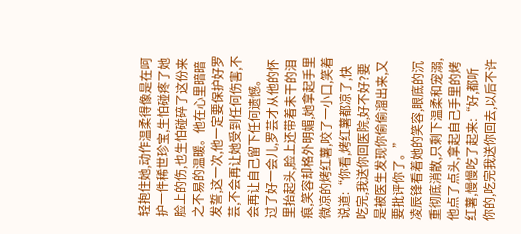轻抱住她,动作温柔得像是在呵护一件稀世珍宝,生怕碰疼了她脸上的伤,也生怕碰碎了这份来之不易的温暖。他在心里暗暗发誓,这一次,他一定要保护好罗芸,不会再让她受到任何伤害,不会再让自己留下任何遗憾。
过了好一会儿,罗芸才从他的怀里抬起头,脸上还带着未干的泪痕,笑容却格外明媚,她拿起手里微凉的烤红薯,咬了一小口,笑着说道:“你看,烤红薯都凉了,快吃完,我送你回医院,好不好?要是被医生发现你偷偷溜出来,又要批评你了。”
凌辰锋看着她的笑容,眼底的沉重彻底消散,只剩下温柔和宠溺,他点了点头,拿起自己手里的烤红薯,慢慢吃了起来:“好,都听你的,吃完我送你回去,以后不许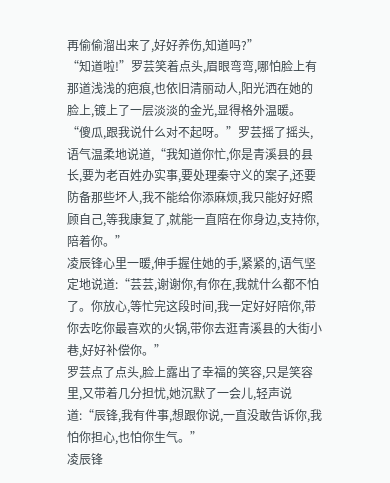再偷偷溜出来了,好好养伤,知道吗?”
“知道啦!”罗芸笑着点头,眉眼弯弯,哪怕脸上有那道浅浅的疤痕,也依旧清丽动人,阳光洒在她的脸上,镀上了一层淡淡的金光,显得格外温暖。
“傻瓜,跟我说什么对不起呀。”罗芸摇了摇头,语气温柔地说道,“我知道你忙,你是青溪县的县长,要为老百姓办实事,要处理秦守义的案子,还要防备那些坏人,我不能给你添麻烦,我只能好好照顾自己,等我康复了,就能一直陪在你身边,支持你,陪着你。”
凌辰锋心里一暖,伸手握住她的手,紧紧的,语气坚定地说道:“芸芸,谢谢你,有你在,我就什么都不怕了。你放心,等忙完这段时间,我一定好好陪你,带你去吃你最喜欢的火锅,带你去逛青溪县的大街小巷,好好补偿你。”
罗芸点了点头,脸上露出了幸福的笑容,只是笑容里,又带着几分担忧,她沉默了一会儿,轻声说道:“辰锋,我有件事,想跟你说,一直没敢告诉你,我怕你担心,也怕你生气。”
凌辰锋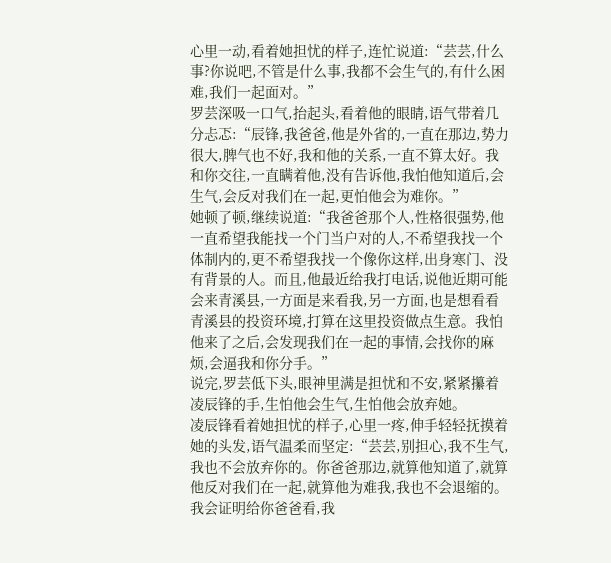心里一动,看着她担忧的样子,连忙说道:“芸芸,什么事?你说吧,不管是什么事,我都不会生气的,有什么困难,我们一起面对。”
罗芸深吸一口气,抬起头,看着他的眼睛,语气带着几分忐忑:“辰锋,我爸爸,他是外省的,一直在那边,势力很大,脾气也不好,我和他的关系,一直不算太好。我和你交往,一直瞒着他,没有告诉他,我怕他知道后,会生气,会反对我们在一起,更怕他会为难你。”
她顿了顿,继续说道:“我爸爸那个人,性格很强势,他一直希望我能找一个门当户对的人,不希望我找一个体制内的,更不希望我找一个像你这样,出身寒门、没有背景的人。而且,他最近给我打电话,说他近期可能会来青溪县,一方面是来看我,另一方面,也是想看看青溪县的投资环境,打算在这里投资做点生意。我怕他来了之后,会发现我们在一起的事情,会找你的麻烦,会逼我和你分手。”
说完,罗芸低下头,眼神里满是担忧和不安,紧紧攥着凌辰锋的手,生怕他会生气,生怕他会放弃她。
凌辰锋看着她担忧的样子,心里一疼,伸手轻轻抚摸着她的头发,语气温柔而坚定:“芸芸,别担心,我不生气,我也不会放弃你的。你爸爸那边,就算他知道了,就算他反对我们在一起,就算他为难我,我也不会退缩的。我会证明给你爸爸看,我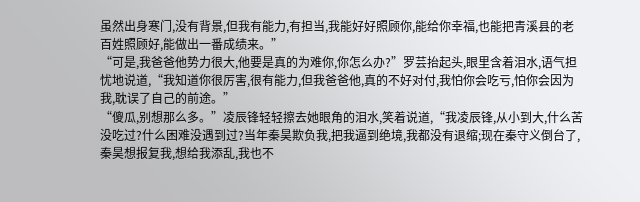虽然出身寒门,没有背景,但我有能力,有担当,我能好好照顾你,能给你幸福,也能把青溪县的老百姓照顾好,能做出一番成绩来。”
“可是,我爸爸他势力很大,他要是真的为难你,你怎么办?”罗芸抬起头,眼里含着泪水,语气担忧地说道,“我知道你很厉害,很有能力,但我爸爸他,真的不好对付,我怕你会吃亏,怕你会因为我,耽误了自己的前途。”
“傻瓜,别想那么多。”凌辰锋轻轻擦去她眼角的泪水,笑着说道,“我凌辰锋,从小到大,什么苦没吃过?什么困难没遇到过?当年秦昊欺负我,把我逼到绝境,我都没有退缩;现在秦守义倒台了,秦昊想报复我,想给我添乱,我也不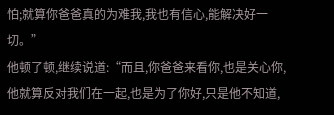怕;就算你爸爸真的为难我,我也有信心,能解决好一切。”
他顿了顿,继续说道:“而且,你爸爸来看你,也是关心你,他就算反对我们在一起,也是为了你好,只是他不知道,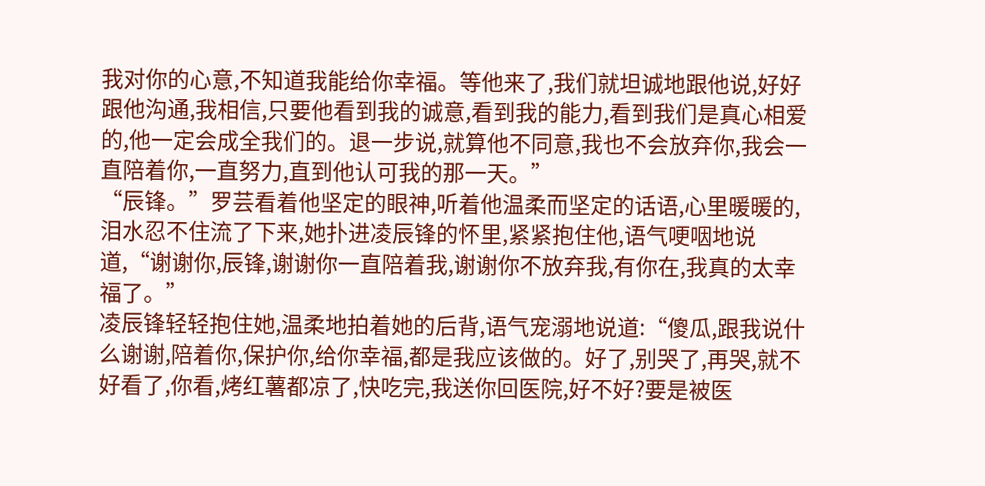我对你的心意,不知道我能给你幸福。等他来了,我们就坦诚地跟他说,好好跟他沟通,我相信,只要他看到我的诚意,看到我的能力,看到我们是真心相爱的,他一定会成全我们的。退一步说,就算他不同意,我也不会放弃你,我会一直陪着你,一直努力,直到他认可我的那一天。”
“辰锋。”罗芸看着他坚定的眼神,听着他温柔而坚定的话语,心里暖暖的,泪水忍不住流了下来,她扑进凌辰锋的怀里,紧紧抱住他,语气哽咽地说道,“谢谢你,辰锋,谢谢你一直陪着我,谢谢你不放弃我,有你在,我真的太幸福了。”
凌辰锋轻轻抱住她,温柔地拍着她的后背,语气宠溺地说道:“傻瓜,跟我说什么谢谢,陪着你,保护你,给你幸福,都是我应该做的。好了,别哭了,再哭,就不好看了,你看,烤红薯都凉了,快吃完,我送你回医院,好不好?要是被医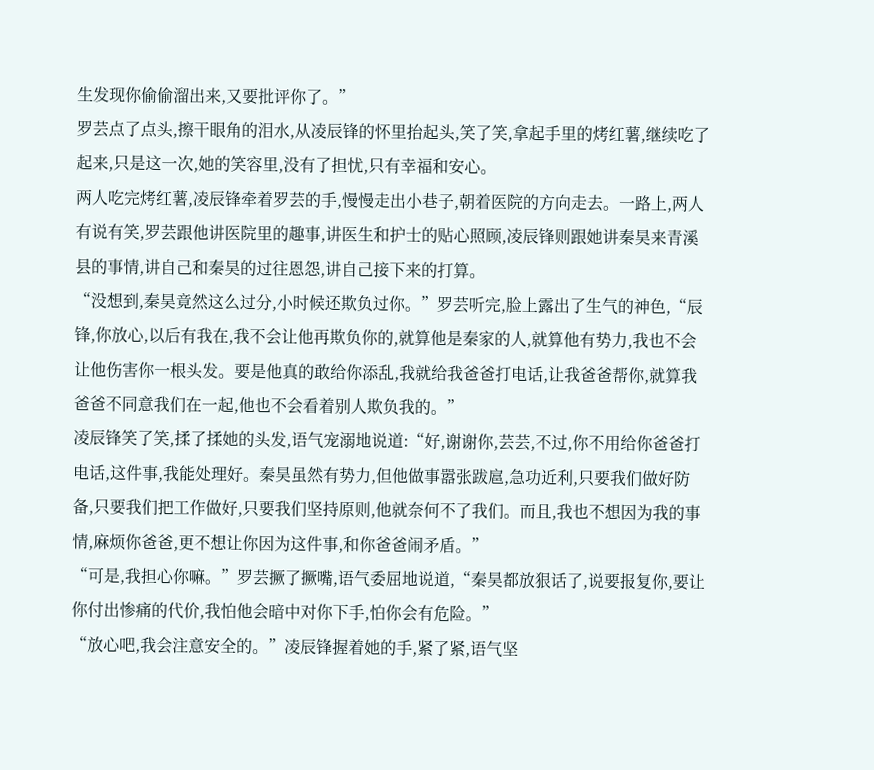生发现你偷偷溜出来,又要批评你了。”
罗芸点了点头,擦干眼角的泪水,从凌辰锋的怀里抬起头,笑了笑,拿起手里的烤红薯,继续吃了起来,只是这一次,她的笑容里,没有了担忧,只有幸福和安心。
两人吃完烤红薯,凌辰锋牵着罗芸的手,慢慢走出小巷子,朝着医院的方向走去。一路上,两人有说有笑,罗芸跟他讲医院里的趣事,讲医生和护士的贴心照顾,凌辰锋则跟她讲秦昊来青溪县的事情,讲自己和秦昊的过往恩怨,讲自己接下来的打算。
“没想到,秦昊竟然这么过分,小时候还欺负过你。”罗芸听完,脸上露出了生气的神色,“辰锋,你放心,以后有我在,我不会让他再欺负你的,就算他是秦家的人,就算他有势力,我也不会让他伤害你一根头发。要是他真的敢给你添乱,我就给我爸爸打电话,让我爸爸帮你,就算我爸爸不同意我们在一起,他也不会看着别人欺负我的。”
凌辰锋笑了笑,揉了揉她的头发,语气宠溺地说道:“好,谢谢你,芸芸,不过,你不用给你爸爸打电话,这件事,我能处理好。秦昊虽然有势力,但他做事嚣张跋扈,急功近利,只要我们做好防备,只要我们把工作做好,只要我们坚持原则,他就奈何不了我们。而且,我也不想因为我的事情,麻烦你爸爸,更不想让你因为这件事,和你爸爸闹矛盾。”
“可是,我担心你嘛。”罗芸撅了撅嘴,语气委屈地说道,“秦昊都放狠话了,说要报复你,要让你付出惨痛的代价,我怕他会暗中对你下手,怕你会有危险。”
“放心吧,我会注意安全的。”凌辰锋握着她的手,紧了紧,语气坚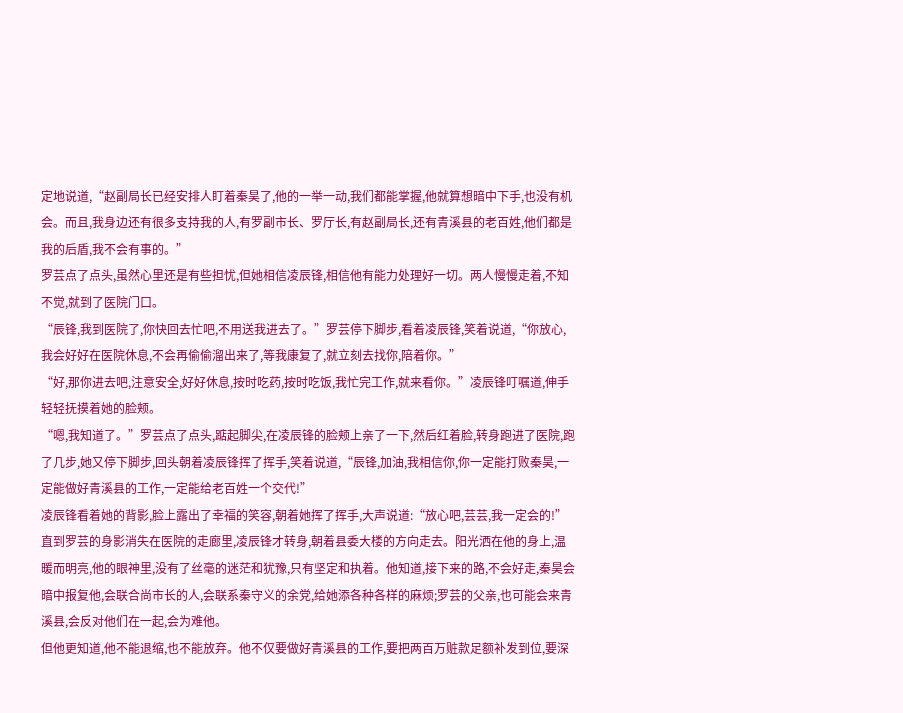定地说道,“赵副局长已经安排人盯着秦昊了,他的一举一动,我们都能掌握,他就算想暗中下手,也没有机会。而且,我身边还有很多支持我的人,有罗副市长、罗厅长,有赵副局长,还有青溪县的老百姓,他们都是我的后盾,我不会有事的。”
罗芸点了点头,虽然心里还是有些担忧,但她相信凌辰锋,相信他有能力处理好一切。两人慢慢走着,不知不觉,就到了医院门口。
“辰锋,我到医院了,你快回去忙吧,不用送我进去了。”罗芸停下脚步,看着凌辰锋,笑着说道,“你放心,我会好好在医院休息,不会再偷偷溜出来了,等我康复了,就立刻去找你,陪着你。”
“好,那你进去吧,注意安全,好好休息,按时吃药,按时吃饭,我忙完工作,就来看你。”凌辰锋叮嘱道,伸手轻轻抚摸着她的脸颊。
“嗯,我知道了。”罗芸点了点头,踮起脚尖,在凌辰锋的脸颊上亲了一下,然后红着脸,转身跑进了医院,跑了几步,她又停下脚步,回头朝着凌辰锋挥了挥手,笑着说道,“辰锋,加油,我相信你,你一定能打败秦昊,一定能做好青溪县的工作,一定能给老百姓一个交代!”
凌辰锋看着她的背影,脸上露出了幸福的笑容,朝着她挥了挥手,大声说道:“放心吧,芸芸,我一定会的!”
直到罗芸的身影消失在医院的走廊里,凌辰锋才转身,朝着县委大楼的方向走去。阳光洒在他的身上,温暖而明亮,他的眼神里,没有了丝毫的迷茫和犹豫,只有坚定和执着。他知道,接下来的路,不会好走,秦昊会暗中报复他,会联合尚市长的人,会联系秦守义的余党,给她添各种各样的麻烦;罗芸的父亲,也可能会来青溪县,会反对他们在一起,会为难他。
但他更知道,他不能退缩,也不能放弃。他不仅要做好青溪县的工作,要把两百万赃款足额补发到位,要深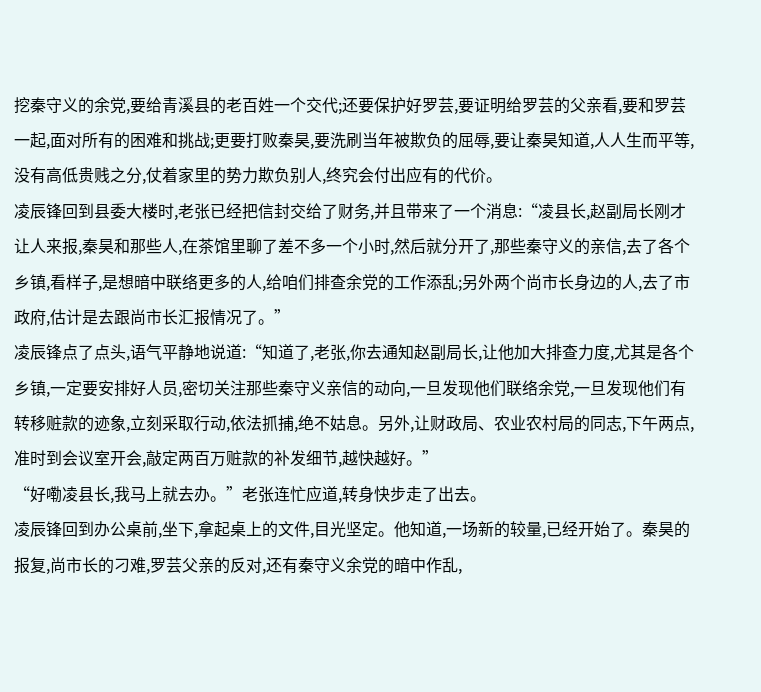挖秦守义的余党,要给青溪县的老百姓一个交代;还要保护好罗芸,要证明给罗芸的父亲看,要和罗芸一起,面对所有的困难和挑战;更要打败秦昊,要洗刷当年被欺负的屈辱,要让秦昊知道,人人生而平等,没有高低贵贱之分,仗着家里的势力欺负别人,终究会付出应有的代价。
凌辰锋回到县委大楼时,老张已经把信封交给了财务,并且带来了一个消息:“凌县长,赵副局长刚才让人来报,秦昊和那些人,在茶馆里聊了差不多一个小时,然后就分开了,那些秦守义的亲信,去了各个乡镇,看样子,是想暗中联络更多的人,给咱们排查余党的工作添乱;另外两个尚市长身边的人,去了市政府,估计是去跟尚市长汇报情况了。”
凌辰锋点了点头,语气平静地说道:“知道了,老张,你去通知赵副局长,让他加大排查力度,尤其是各个乡镇,一定要安排好人员,密切关注那些秦守义亲信的动向,一旦发现他们联络余党,一旦发现他们有转移赃款的迹象,立刻采取行动,依法抓捕,绝不姑息。另外,让财政局、农业农村局的同志,下午两点,准时到会议室开会,敲定两百万赃款的补发细节,越快越好。”
“好嘞凌县长,我马上就去办。”老张连忙应道,转身快步走了出去。
凌辰锋回到办公桌前,坐下,拿起桌上的文件,目光坚定。他知道,一场新的较量,已经开始了。秦昊的报复,尚市长的刁难,罗芸父亲的反对,还有秦守义余党的暗中作乱,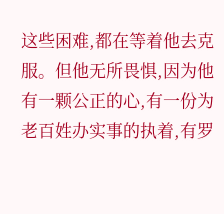这些困难,都在等着他去克服。但他无所畏惧,因为他有一颗公正的心,有一份为老百姓办实事的执着,有罗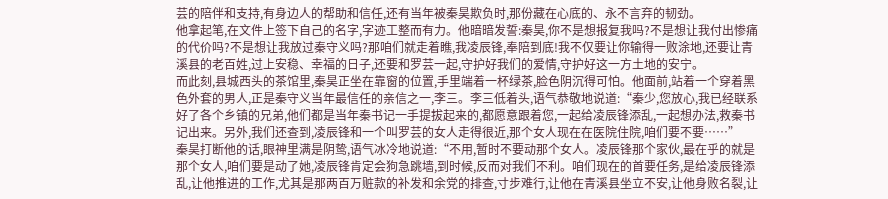芸的陪伴和支持,有身边人的帮助和信任,还有当年被秦昊欺负时,那份藏在心底的、永不言弃的韧劲。
他拿起笔,在文件上签下自己的名字,字迹工整而有力。他暗暗发誓:秦昊,你不是想报复我吗?不是想让我付出惨痛的代价吗?不是想让我放过秦守义吗?那咱们就走着瞧,我凌辰锋,奉陪到底!我不仅要让你输得一败涂地,还要让青溪县的老百姓,过上安稳、幸福的日子,还要和罗芸一起,守护好我们的爱情,守护好这一方土地的安宁。
而此刻,县城西头的茶馆里,秦昊正坐在靠窗的位置,手里端着一杯绿茶,脸色阴沉得可怕。他面前,站着一个穿着黑色外套的男人,正是秦守义当年最信任的亲信之一,李三。李三低着头,语气恭敬地说道:“秦少,您放心,我已经联系好了各个乡镇的兄弟,他们都是当年秦书记一手提拔起来的,都愿意跟着您,一起给凌辰锋添乱,一起想办法,救秦书记出来。另外,我们还查到,凌辰锋和一个叫罗芸的女人走得很近,那个女人现在在医院住院,咱们要不要……”
秦昊打断他的话,眼神里满是阴鸷,语气冰冷地说道:“不用,暂时不要动那个女人。凌辰锋那个家伙,最在乎的就是那个女人,咱们要是动了她,凌辰锋肯定会狗急跳墙,到时候,反而对我们不利。咱们现在的首要任务,是给凌辰锋添乱,让他推进的工作,尤其是那两百万赃款的补发和余党的排查,寸步难行,让他在青溪县坐立不安,让他身败名裂,让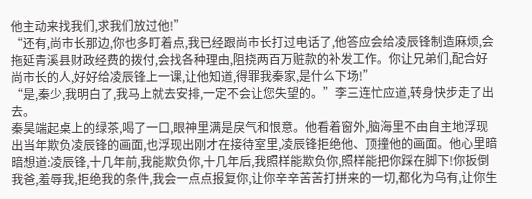他主动来找我们,求我们放过他!”
“还有,尚市长那边,你也多盯着点,我已经跟尚市长打过电话了,他答应会给凌辰锋制造麻烦,会拖延青溪县财政经费的拨付,会找各种理由,阻挠两百万赃款的补发工作。你让兄弟们,配合好尚市长的人,好好给凌辰锋上一课,让他知道,得罪我秦家,是什么下场!”
“是,秦少,我明白了,我马上就去安排,一定不会让您失望的。”李三连忙应道,转身快步走了出去。
秦昊端起桌上的绿茶,喝了一口,眼神里满是戾气和恨意。他看着窗外,脑海里不由自主地浮现出当年欺负凌辰锋的画面,也浮现出刚才在接待室里,凌辰锋拒绝他、顶撞他的画面。他心里暗暗想道:凌辰锋,十几年前,我能欺负你,十几年后,我照样能欺负你,照样能把你踩在脚下!你扳倒我爸,羞辱我,拒绝我的条件,我会一点点报复你,让你辛辛苦苦打拼来的一切,都化为乌有,让你生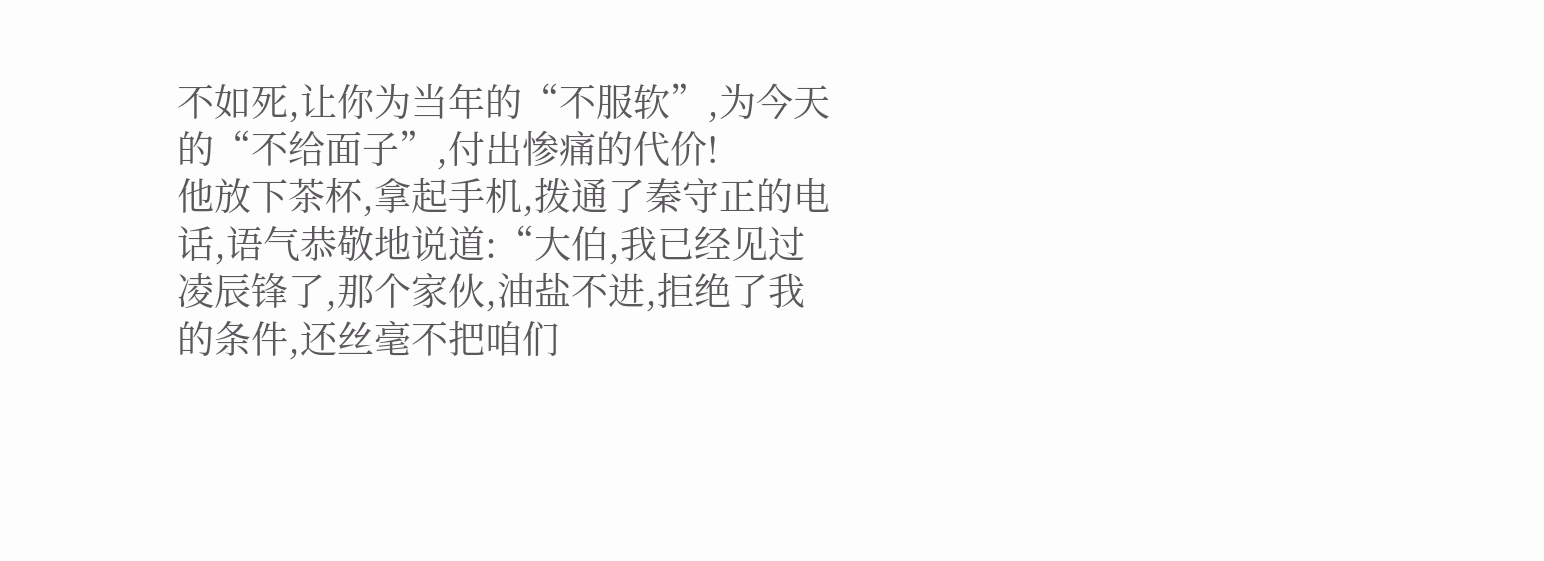不如死,让你为当年的“不服软”,为今天的“不给面子”,付出惨痛的代价!
他放下茶杯,拿起手机,拨通了秦守正的电话,语气恭敬地说道:“大伯,我已经见过凌辰锋了,那个家伙,油盐不进,拒绝了我的条件,还丝毫不把咱们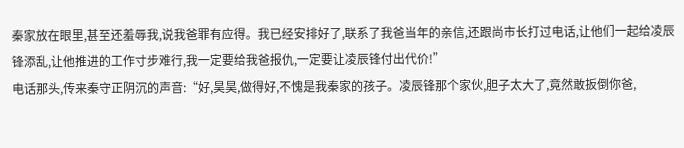秦家放在眼里,甚至还羞辱我,说我爸罪有应得。我已经安排好了,联系了我爸当年的亲信,还跟尚市长打过电话,让他们一起给凌辰锋添乱,让他推进的工作寸步难行,我一定要给我爸报仇,一定要让凌辰锋付出代价!”
电话那头,传来秦守正阴沉的声音:“好,昊昊,做得好,不愧是我秦家的孩子。凌辰锋那个家伙,胆子太大了,竟然敢扳倒你爸,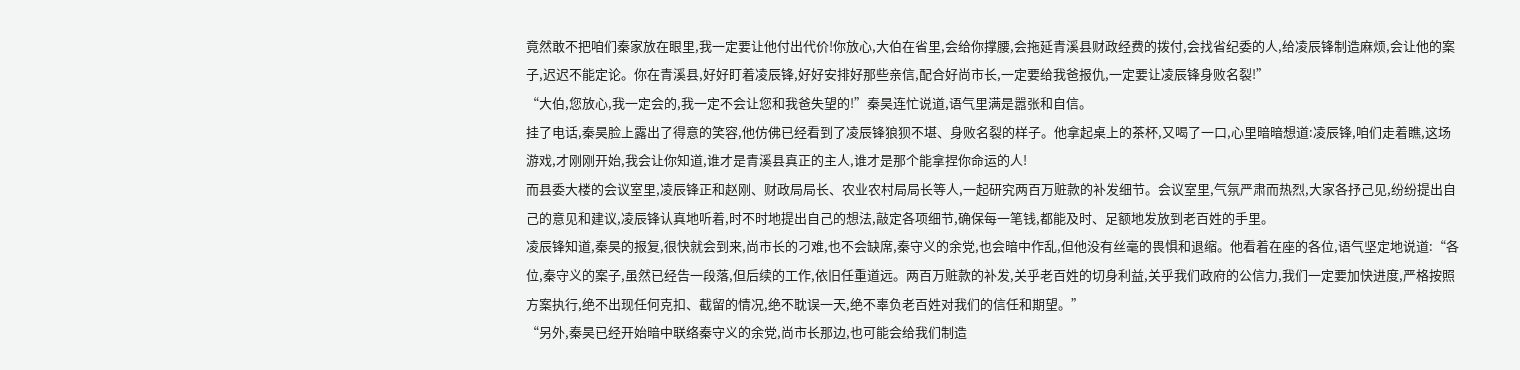竟然敢不把咱们秦家放在眼里,我一定要让他付出代价!你放心,大伯在省里,会给你撑腰,会拖延青溪县财政经费的拨付,会找省纪委的人,给凌辰锋制造麻烦,会让他的案子,迟迟不能定论。你在青溪县,好好盯着凌辰锋,好好安排好那些亲信,配合好尚市长,一定要给我爸报仇,一定要让凌辰锋身败名裂!”
“大伯,您放心,我一定会的,我一定不会让您和我爸失望的!”秦昊连忙说道,语气里满是嚣张和自信。
挂了电话,秦昊脸上露出了得意的笑容,他仿佛已经看到了凌辰锋狼狈不堪、身败名裂的样子。他拿起桌上的茶杯,又喝了一口,心里暗暗想道:凌辰锋,咱们走着瞧,这场游戏,才刚刚开始,我会让你知道,谁才是青溪县真正的主人,谁才是那个能拿捏你命运的人!
而县委大楼的会议室里,凌辰锋正和赵刚、财政局局长、农业农村局局长等人,一起研究两百万赃款的补发细节。会议室里,气氛严肃而热烈,大家各抒己见,纷纷提出自己的意见和建议,凌辰锋认真地听着,时不时地提出自己的想法,敲定各项细节,确保每一笔钱,都能及时、足额地发放到老百姓的手里。
凌辰锋知道,秦昊的报复,很快就会到来,尚市长的刁难,也不会缺席,秦守义的余党,也会暗中作乱,但他没有丝毫的畏惧和退缩。他看着在座的各位,语气坚定地说道:“各位,秦守义的案子,虽然已经告一段落,但后续的工作,依旧任重道远。两百万赃款的补发,关乎老百姓的切身利益,关乎我们政府的公信力,我们一定要加快进度,严格按照方案执行,绝不出现任何克扣、截留的情况,绝不耽误一天,绝不辜负老百姓对我们的信任和期望。”
“另外,秦昊已经开始暗中联络秦守义的余党,尚市长那边,也可能会给我们制造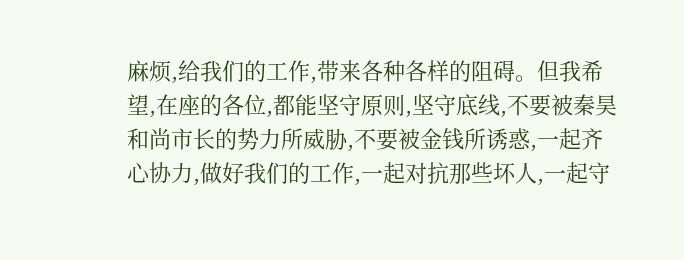麻烦,给我们的工作,带来各种各样的阻碍。但我希望,在座的各位,都能坚守原则,坚守底线,不要被秦昊和尚市长的势力所威胁,不要被金钱所诱惑,一起齐心协力,做好我们的工作,一起对抗那些坏人,一起守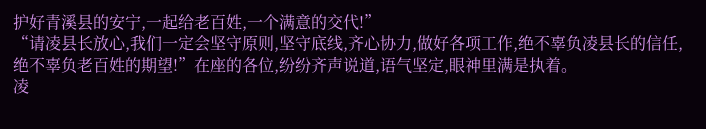护好青溪县的安宁,一起给老百姓,一个满意的交代!”
“请凌县长放心,我们一定会坚守原则,坚守底线,齐心协力,做好各项工作,绝不辜负凌县长的信任,绝不辜负老百姓的期望!”在座的各位,纷纷齐声说道,语气坚定,眼神里满是执着。
凌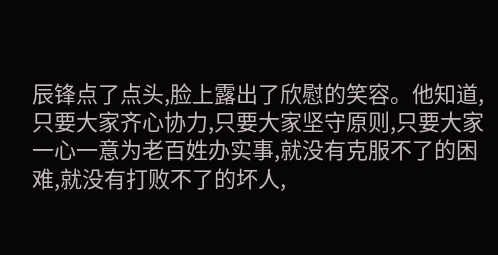辰锋点了点头,脸上露出了欣慰的笑容。他知道,只要大家齐心协力,只要大家坚守原则,只要大家一心一意为老百姓办实事,就没有克服不了的困难,就没有打败不了的坏人,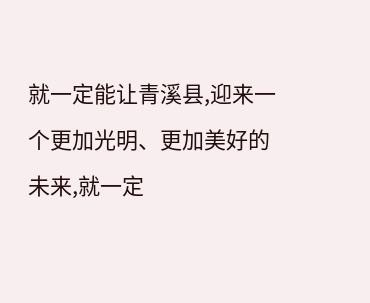就一定能让青溪县,迎来一个更加光明、更加美好的未来,就一定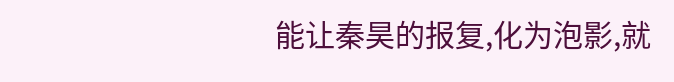能让秦昊的报复,化为泡影,就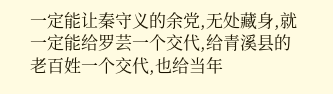一定能让秦守义的余党,无处藏身,就一定能给罗芸一个交代,给青溪县的老百姓一个交代,也给当年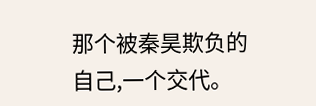那个被秦昊欺负的自己,一个交代。